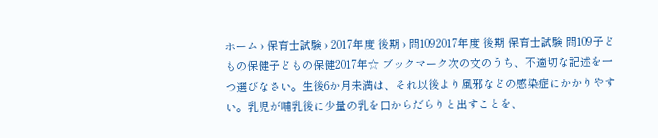ホーム › 保育士試験 › 2017年度 後期 › 問1092017年度 後期 保育士試験 問109子どもの保健子どもの保健2017年☆ ブックマーク次の文のうち、不適切な記述を一つ選びなさい。生後6か月未満は、それ以後より風邪などの感染症にかかりやすい。乳児が哺乳後に少量の乳を口からだらりと出すことを、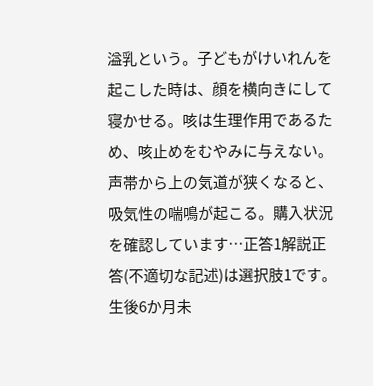溢乳という。子どもがけいれんを起こした時は、顔を横向きにして寝かせる。咳は生理作用であるため、咳止めをむやみに与えない。声帯から上の気道が狭くなると、吸気性の喘鳴が起こる。購入状況を確認しています…正答1解説正答(不適切な記述)は選択肢1です。 生後6か月未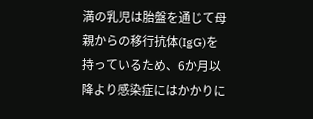満の乳児は胎盤を通じて母親からの移行抗体(IgG)を持っているため、6か月以降より感染症にはかかりに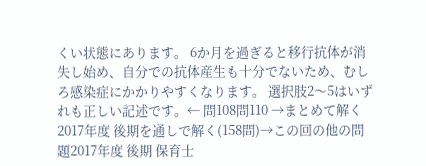くい状態にあります。 6か月を過ぎると移行抗体が消失し始め、自分での抗体産生も十分でないため、むしろ感染症にかかりやすくなります。 選択肢2〜5はいずれも正しい記述です。← 問108問110 →まとめて解く2017年度 後期を通しで解く(158問)→この回の他の問題2017年度 後期 保育士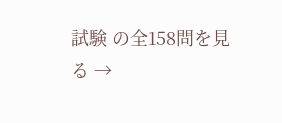試験 の全158問を見る →